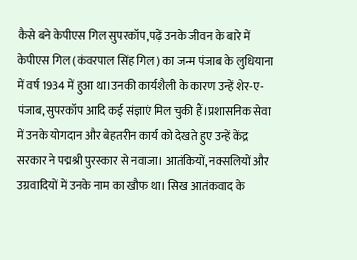कैसे बने केपीएस गिल सुपरकॉप,पढ़ें उनके जीवन के बारे में
केपीएस गिल (कंवरपाल सिंह गिल) का जन्म पंजाब के लुधियाना में वर्ष 1934 में हुआ था।उनकी कार्यशैली के कारण उन्हें शेर-ए-पंजाब, सुपरकॉप आदि कई संज्ञाएं मिल चुकी हैं।प्रशासनिक सेवा में उनके योगदान और बेहतरीन कार्य को देखते हुए उन्हें केंद्र सरकार ने पद्मश्री पुरस्कार से नवाजा। आतंकियों, नक्सलियों और उग्रवादियों में उनके नाम का खौफ था। सिख आतंकवाद के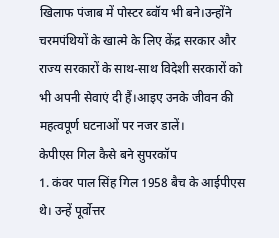खिलाफ पंजाब में पोस्टर ब्वॉय भी बने।उन्होंने चरमपंथियों के खात्मे के लिए केंद्र सरकार और राज्य सरकारों के साथ-साथ विदेशी सरकारों को भी अपनी सेवाएं दी हैं।आइए उनके जीवन की महत्वपूर्ण घटनाओं पर नजर डालें।
केपीएस गिल कैसे बने सुपरकॉप
1. कंवर पाल सिंह गिल 1958 बैच के आईपीएस थे। उन्हें पूर्वोत्तर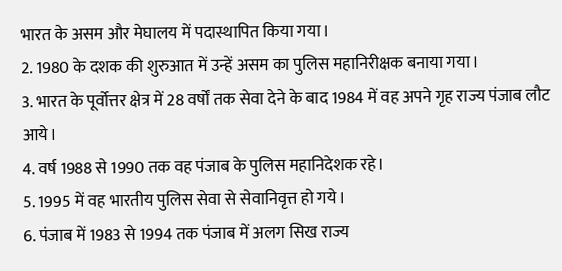भारत के असम और मेघालय में पदास्थापित किया गया।
2. 1980 के दशक की शुरुआत में उन्हें असम का पुलिस महानिरीक्षक बनाया गया।
3. भारत के पूर्वोत्तर क्षेत्र में 28 वर्षों तक सेवा देने के बाद 1984 में वह अपने गृह राज्य पंजाब लौट आये।
4. वर्ष 1988 से 1990 तक वह पंजाब के पुलिस महानिदेशक रहे।
5. 1995 में वह भारतीय पुलिस सेवा से सेवानिवृत्त हो गये।
6. पंजाब में 1983 से 1994 तक पंजाब में अलग सिख राज्य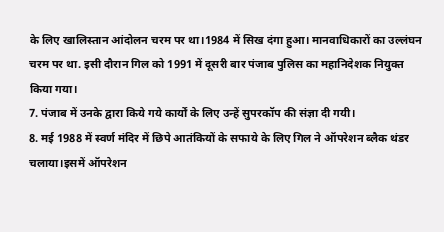के लिए खालिस्तान आंदोलन चरम पर था।1984 में सिख दंगा हुआ। मानवाधिकारों का उल्लंघन चरम पर था. इसी दौरान गिल को 1991 में दूसरी बार पंजाब पुलिस का महानिदेशक नियुक्त किया गया।
7. पंजाब में उनके द्वारा किये गये कार्यों के लिए उन्हें सुपरकॉप की संज्ञा दी गयी।
8. मई 1988 में स्वर्ण मंदिर में छिपे आतंकियों के सफाये के लिए गिल ने ऑपरेशन ब्लैक थंडर चलाया।इसमें ऑपरेशन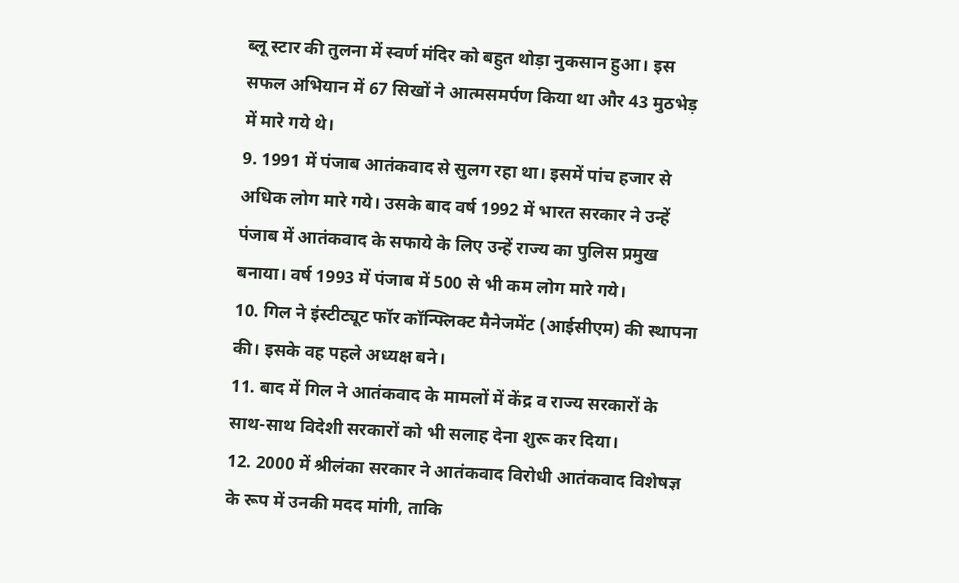ब्लू स्टार की तुलना में स्वर्ण मंदिर को बहुत थोड़ा नुकसान हुआ। इस सफल अभियान में 67 सिखों ने आत्मसमर्पण किया था और 43 मुठभेड़ में मारे गये थे।
9. 1991 में पंजाब आतंकवाद से सुलग रहा था। इसमें पांच हजार से अधिक लोग मारे गये। उसके बाद वर्ष 1992 में भारत सरकार ने उन्हें पंजाब में आतंकवाद के सफाये के लिए उन्हें राज्य का पुलिस प्रमुख बनाया। वर्ष 1993 में पंजाब में 500 से भी कम लोग मारे गये।
10. गिल ने इंस्टीट्यूट फॉर कॉन्फ्लिक्ट मैनेजमेंट (आईसीएम) की स्थापना की। इसके वह पहले अध्यक्ष बने।
11. बाद में गिल ने आतंकवाद के मामलों में केंद्र व राज्य सरकारों के साथ-साथ विदेशी सरकारों को भी सलाह देना शुरू कर दिया।
12. 2000 में श्रीलंका सरकार ने आतंकवाद विरोधी आतंकवाद विशेषज्ञ के रूप में उनकी मदद मांगी, ताकि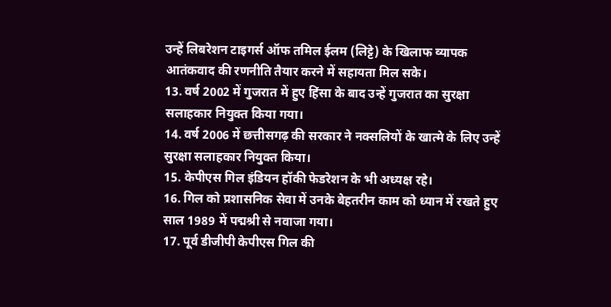उन्हें लिबरेशन टाइगर्स ऑफ तमिल ईलम (लिट्टे) के खिलाफ व्यापक आतंकवाद की रणनीति तैयार करने में सहायता मिल सके।
13. वर्ष 2002 में गुजरात में हुए हिंसा के बाद उन्हें गुजरात का सुरक्षा सलाहकार नियुक्त किया गया।
14. वर्ष 2006 में छत्तीसगढ़ की सरकार ने नक्सलियों के खात्मे के लिए उन्हें सुरक्षा सलाहकार नियुक्त किया।
15. केपीएस गिल इंडियन हॉकी फेडरेशन के भी अध्यक्ष रहे।
16. गिल को प्रशासनिक सेवा में उनके बेहतरीन काम को ध्यान में रखते हुए साल 1989 में पद्मश्री से नवाजा गया।
17. पूर्व डीजीपी केपीएस गिल की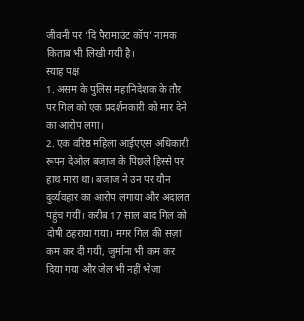जीवनी पर ‘दि पैरामाउंट कॉप’ नामक किताब भी लिखी गयी है।
स्याह पक्ष
1. असम के पुलिस महानिदेशक के तौर पर गिल को एक प्रदर्शनकारी को मार देने का आरोप लगा।
2. एक वरिष्ठ महिला आईएएस अधिकारी रूपन देओल बजाज के पिछले हिस्से पर हाथ मारा था। बजाज ने उन पर यौन दुर्व्यवहार का आरोप लगाया और अदालत पहुंच गयीं। करीब 17 साल बाद गिल को दोषी ठहराया गया। मगर गिल की सज़ा कम कर दी गयी, जुर्माना भी कम कर दिया गया और जेल भी नहीं भेजा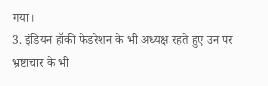गया।
3. इंडियन हॉकी फेडरेशन के भी अध्यक्ष रहते हुए उन पर भ्रष्टाचार के भी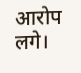आरोप लगे।